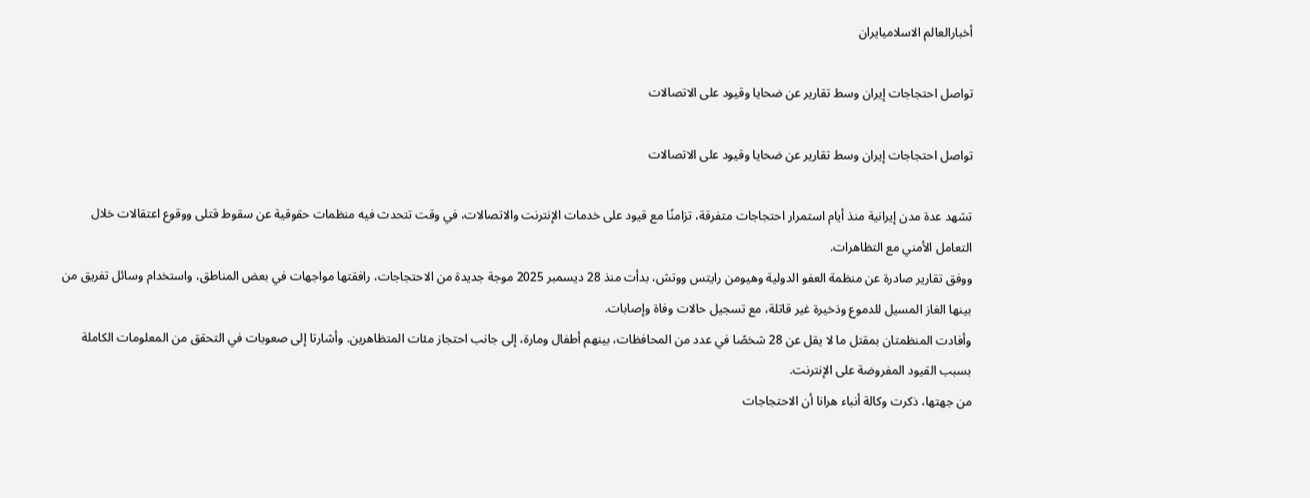أخبارالعالم الاسلاميایران

تواصل احتجاجات إيران وسط تقارير عن ضحايا وقيود على الاتصالات

تواصل احتجاجات إيران وسط تقارير عن ضحايا وقيود على الاتصالات

تشهد عدة مدن إيرانية منذ أيام استمرار احتجاجات متفرقة، تزامنًا مع قيود على خدمات الإنترنت والاتصالات، في وقت تتحدث فيه منظمات حقوقية عن سقوط قتلى ووقوع اعتقالات خلال التعامل الأمني مع التظاهرات.
ووفق تقارير صادرة عن منظمة العفو الدولية وهيومن رايتس ووتش، بدأت منذ 28 ديسمبر 2025 موجة جديدة من الاحتجاجات، رافقتها مواجهات في بعض المناطق، واستخدام وسائل تفريق من بينها الغاز المسيل للدموع وذخيرة غير قاتلة، مع تسجيل حالات وفاة وإصابات.
وأفادت المنظمتان بمقتل ما لا يقل عن 28 شخصًا في عدد من المحافظات، بينهم أطفال ومارة، إلى جانب احتجاز مئات المتظاهرين. وأشارتا إلى صعوبات في التحقق من المعلومات الكاملة بسبب القيود المفروضة على الإنترنت.
من جهتها، ذكرت وكالة أنباء هرانا أن الاحتجاجات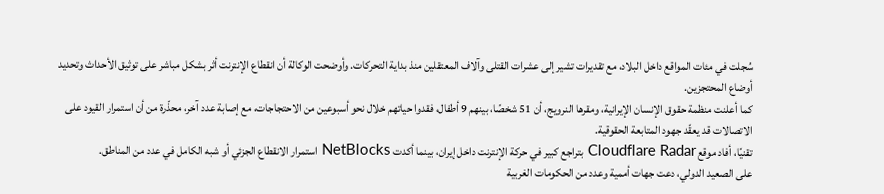سُجلت في مئات المواقع داخل البلاد، مع تقديرات تشير إلى عشرات القتلى وآلاف المعتقلين منذ بداية التحركات. وأوضحت الوكالة أن انقطاع الإنترنت أثر بشكل مباشر على توثيق الأحداث وتحديد أوضاع المحتجزين.
كما أعلنت منظمة حقوق الإنسان الإيرانية، ومقرها النرويج، أن 51 شخصًا، بينهم 9 أطفال، فقدوا حياتهم خلال نحو أسبوعين من الاحتجاجات، مع إصابة عدد آخر، محذّرة من أن استمرار القيود على الاتصالات قد يعقّد جهود المتابعة الحقوقية.
تقنيًا، أفاد موقع Cloudflare Radar بتراجع كبير في حركة الإنترنت داخل إيران، بينما أكدت NetBlocks استمرار الانقطاع الجزئي أو شبه الكامل في عدد من المناطق.
على الصعيد الدولي، دعت جهات أممية وعدد من الحكومات الغربية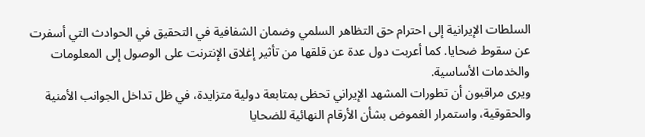السلطات الإيرانية إلى احترام حق التظاهر السلمي وضمان الشفافية في التحقيق في الحوادث التي أسفرت عن سقوط ضحايا. كما أعربت دول عدة عن قلقها من تأثير إغلاق الإنترنت على الوصول إلى المعلومات والخدمات الأساسية.
ويرى مراقبون أن تطورات المشهد الإيراني تحظى بمتابعة دولية متزايدة، في ظل تداخل الجوانب الأمنية والحقوقية، واستمرار الغموض بشأن الأرقام النهائية للضحايا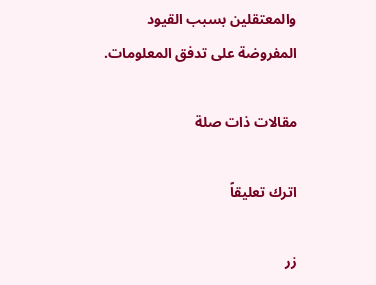والمعتقلين بسبب القيود المفروضة على تدفق المعلومات.

مقالات ذات صلة

اترك تعليقاً

زر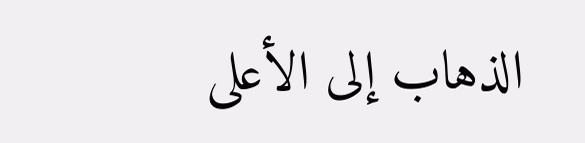الذهاب إلى الأعلى